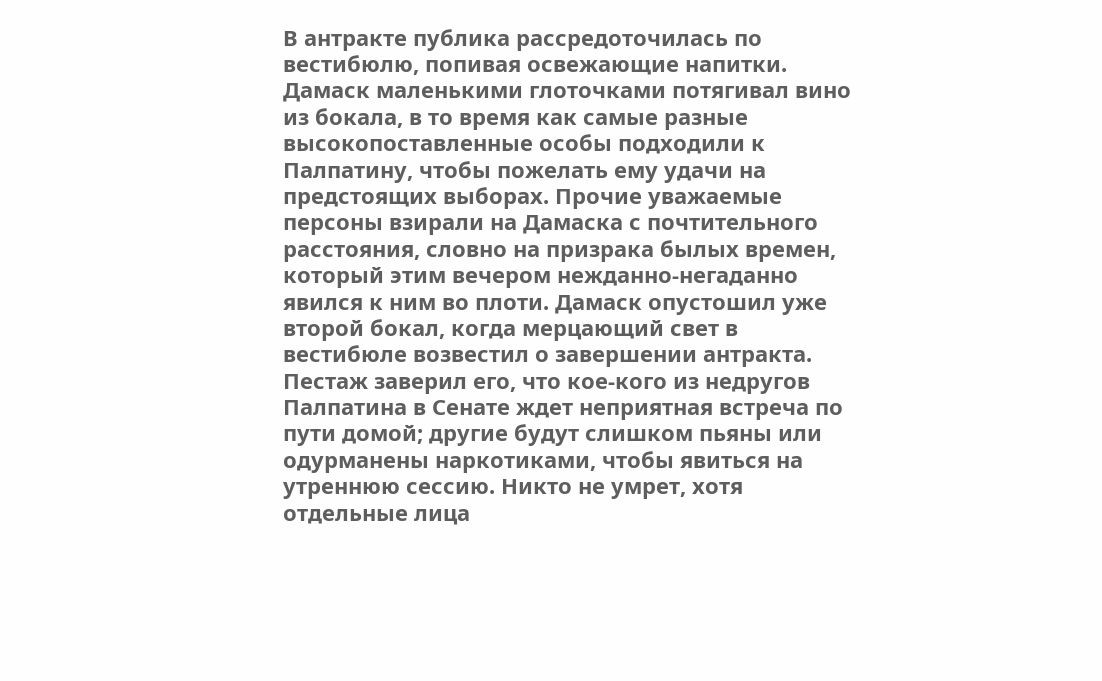В антракте публика рассредоточилась по вестибюлю, попивая освежающие напитки. Дамаск маленькими глоточками потягивал вино из бокала, в то время как самые разные высокопоставленные особы подходили к Палпатину, чтобы пожелать ему удачи на предстоящих выборах. Прочие уважаемые персоны взирали на Дамаска с почтительного расстояния, словно на призрака былых времен, который этим вечером нежданно-негаданно явился к ним во плоти. Дамаск опустошил уже второй бокал, когда мерцающий свет в вестибюле возвестил о завершении антракта. Пестаж заверил его, что кое-кого из недругов Палпатина в Сенате ждет неприятная встреча по пути домой; другие будут слишком пьяны или одурманены наркотиками, чтобы явиться на утреннюю сессию. Никто не умрет, хотя отдельные лица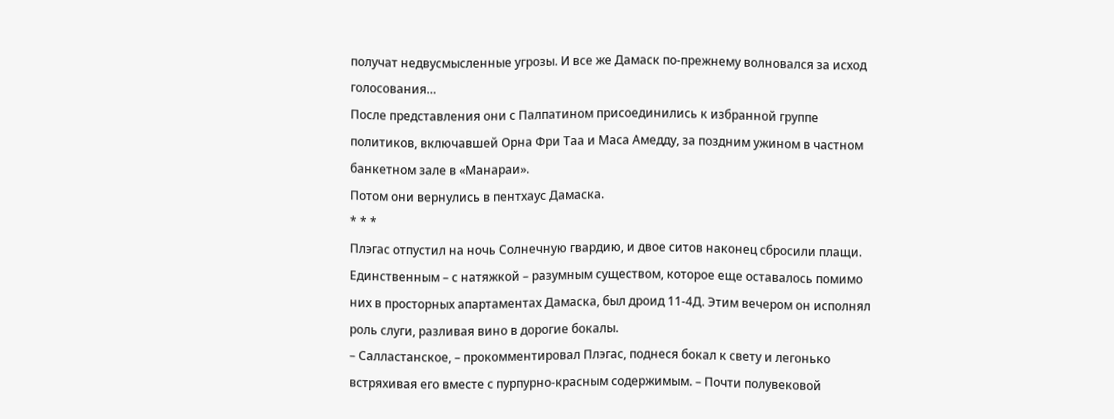получат недвусмысленные угрозы. И все же Дамаск по-прежнему волновался за исход голосования…
После представления они с Палпатином присоединились к избранной группе политиков, включавшей Орна Фри Таа и Маса Амедду, за поздним ужином в частном банкетном зале в «Манараи».
Потом они вернулись в пентхаус Дамаска.
* * *
Плэгас отпустил на ночь Солнечную гвардию, и двое ситов наконец сбросили плащи. Единственным – с натяжкой – разумным существом, которое еще оставалось помимо них в просторных апартаментах Дамаска, был дроид 11-4Д. Этим вечером он исполнял роль слуги, разливая вино в дорогие бокалы.
– Салластанское, – прокомментировал Плэгас, поднеся бокал к свету и легонько встряхивая его вместе с пурпурно-красным содержимым. – Почти полувековой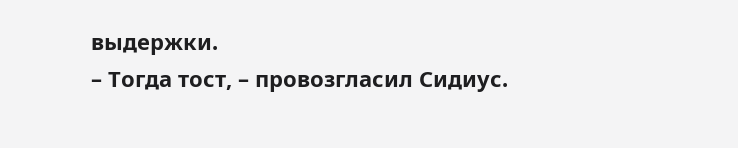выдержки.
– Тогда тост, – провозгласил Сидиус.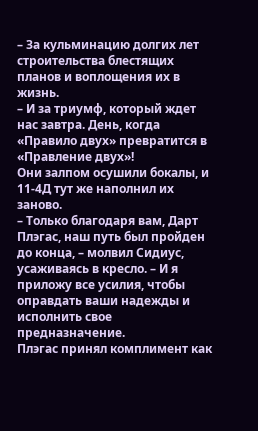– За кульминацию долгих лет строительства блестящих планов и воплощения их в жизнь.
– И за триумф, который ждет нас завтра. День, когда «Правило двух» превратится в «Правление двух»!
Они залпом осушили бокалы, и 11-4Д тут же наполнил их заново.
– Только благодаря вам, Дарт Плэгас, наш путь был пройден до конца, – молвил Сидиус, усаживаясь в кресло. – И я приложу все усилия, чтобы оправдать ваши надежды и исполнить свое предназначение.
Плэгас принял комплимент как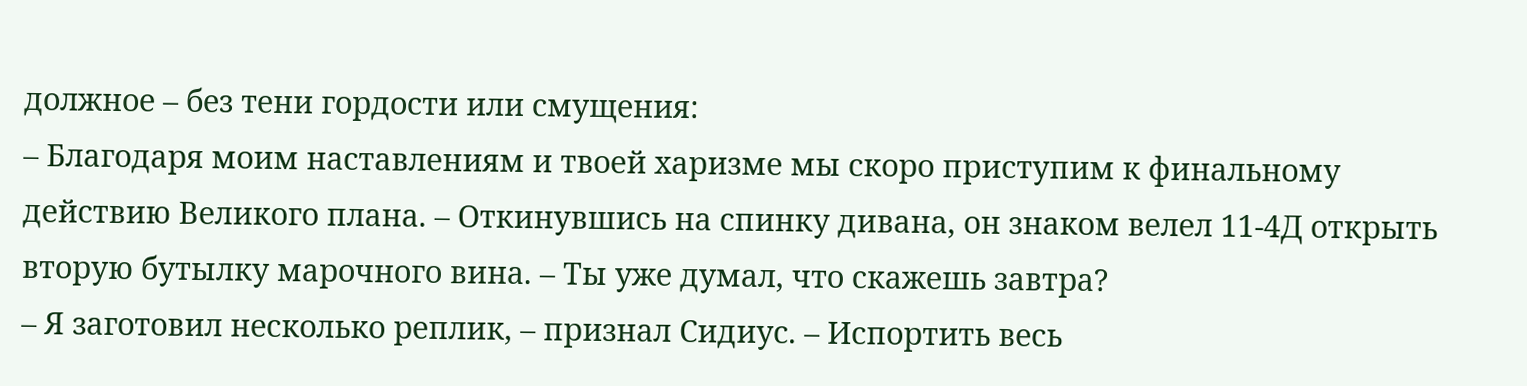должное – без тени гордости или смущения:
– Благодаря моим наставлениям и твоей харизме мы скоро приступим к финальному действию Великого плана. – Откинувшись на спинку дивана, он знаком велел 11-4Д открыть вторую бутылку марочного вина. – Ты уже думал, что скажешь завтра?
– Я заготовил несколько реплик, – признал Сидиус. – Испортить весь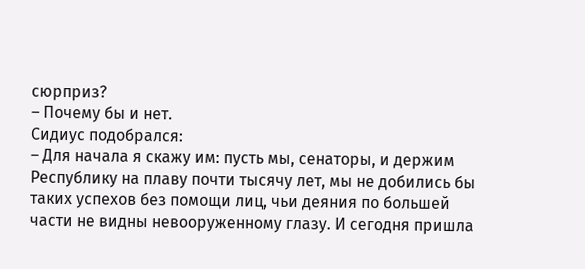сюрприз?
– Почему бы и нет.
Сидиус подобрался:
– Для начала я скажу им: пусть мы, сенаторы, и держим Республику на плаву почти тысячу лет, мы не добились бы таких успехов без помощи лиц, чьи деяния по большей части не видны невооруженному глазу. И сегодня пришла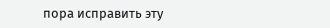пора исправить эту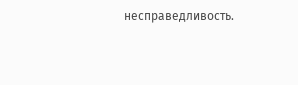несправедливость.